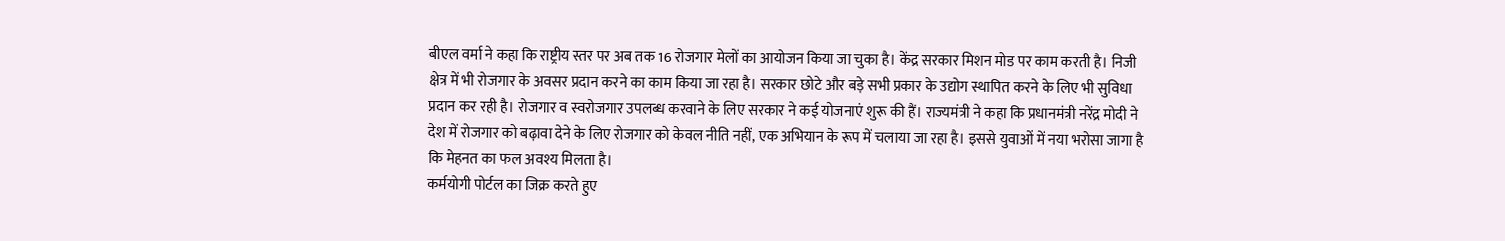बीएल वर्मा ने कहा कि राष्ट्रीय स्तर पर अब तक 16 रोजगार मेलों का आयोजन किया जा चुका है। केंद्र सरकार मिशन मोड पर काम करती है। निजी क्षेत्र में भी रोजगार के अवसर प्रदान करने का काम किया जा रहा है। सरकार छोटे और बड़े सभी प्रकार के उद्योग स्थापित करने के लिए भी सुविधा प्रदान कर रही है। रोजगार व स्वरोजगार उपलब्ध करवाने के लिए सरकार ने कई योजनाएं शुरू की हैं। राज्यमंत्री ने कहा कि प्रधानमंत्री नरेंद्र मोदी ने देश में रोजगार को बढ़ावा देने के लिए रोजगार को केवल नीति नहीं, एक अभियान के रूप में चलाया जा रहा है। इससे युवाओं में नया भरोसा जागा है कि मेहनत का फल अवश्य मिलता है।
कर्मयोगी पोर्टल का जिक्र करते हुए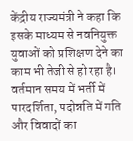केंद्रीय राज्यमंत्री ने कहा कि इसके माध्यम से नवनियुक्त युवाओं को प्रशिक्षण देने का काम भी तेजी से हो रहा है। वर्तमान समय में भर्ती में पारदर्शिता, पदोन्नति में गति और विवादों का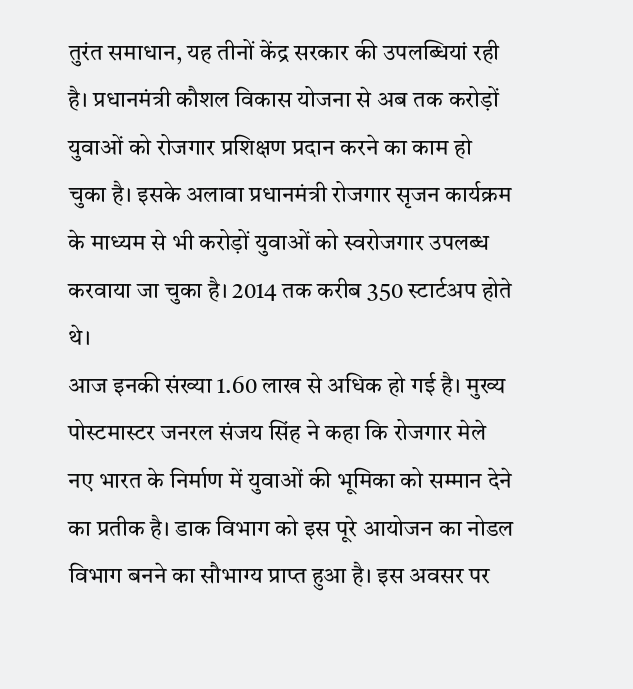तुरंत समाधान, यह तीनों केंद्र सरकार की उपलब्धियां रही है। प्रधानमंत्री कौशल विकास योजना से अब तक करोड़ों युवाओं को रोजगार प्रशिक्षण प्रदान करने का काम हो चुका है। इसके अलावा प्रधानमंत्री रोजगार सृजन कार्यक्रम के माध्यम से भी करोड़ों युवाओं को स्वरोजगार उपलब्ध करवाया जा चुका है। 2014 तक करीब 350 स्टार्टअप होते थे।
आज इनकी संख्या 1.60 लाख से अधिक हो गई है। मुख्य पोस्टमास्टर जनरल संजय सिंह ने कहा कि रोजगार मेले नए भारत के निर्माण में युवाओं की भूमिका को सम्मान देने का प्रतीक है। डाक विभाग को इस पूरे आयोजन का नोडल विभाग बनने का सौभाग्य प्राप्त हुआ है। इस अवसर पर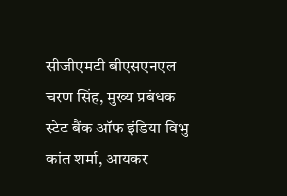सीजीएमटी बीएसएनएल चरण सिंह, मुख्य प्रबंधक स्टेट बैंक ऑफ इंडिया विभु कांत शर्मा, आयकर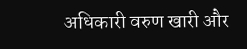अधिकारी वरुण खारी और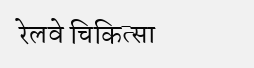रेलवे चिकित्सा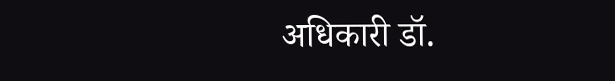अधिकारी डॉ.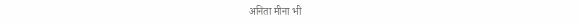अनिता मीना भी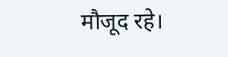मौजूद रहे।